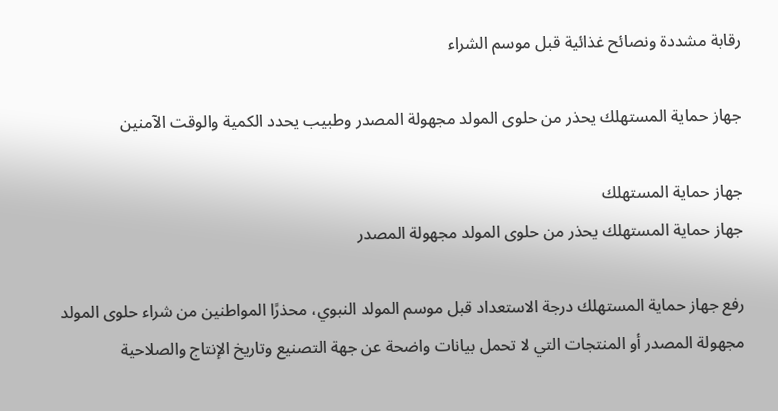رقابة مشددة ونصائح غذائية قبل موسم الشراء

جهاز حماية المستهلك يحذر من حلوى المولد مجهولة المصدر وطبيب يحدد الكمية والوقت الآمنين

جهاز حماية المستهلك
جهاز حماية المستهلك يحذر من حلوى المولد مجهولة المصدر

رفع جهاز حماية المستهلك درجة الاستعداد قبل موسم المولد النبوي، محذرًا المواطنين من شراء حلوى المولد مجهولة المصدر أو المنتجات التي لا تحمل بيانات واضحة عن جهة التصنيع وتاريخ الإنتاج والصلاحية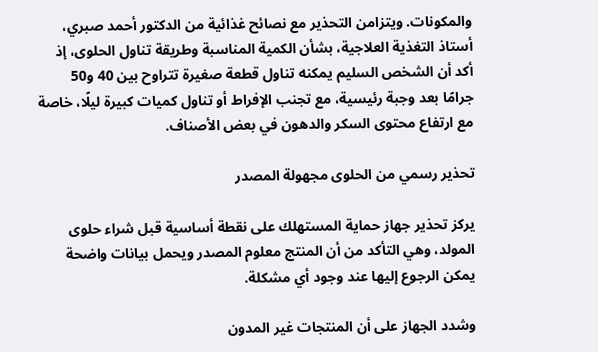والمكونات. ويتزامن التحذير مع نصائح غذائية من الدكتور أحمد صبري، أستاذ التغذية العلاجية، بشأن الكمية المناسبة وطريقة تناول الحلوى، إذ أكد أن الشخص السليم يمكنه تناول قطعة صغيرة تتراوح بين 40 و50 جرامًا بعد وجبة رئيسية، مع تجنب الإفراط أو تناول كميات كبيرة ليلًا، خاصة مع ارتفاع محتوى السكر والدهون في بعض الأصناف.

تحذير رسمي من الحلوى مجهولة المصدر

يركز تحذير جهاز حماية المستهلك على نقطة أساسية قبل شراء حلوى المولد، وهي التأكد من أن المنتج معلوم المصدر ويحمل بيانات واضحة يمكن الرجوع إليها عند وجود أي مشكلة.

وشدد الجهاز على أن المنتجات غير المدون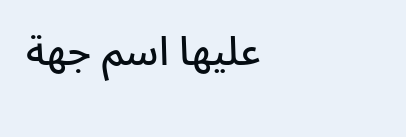عليها اسم جهة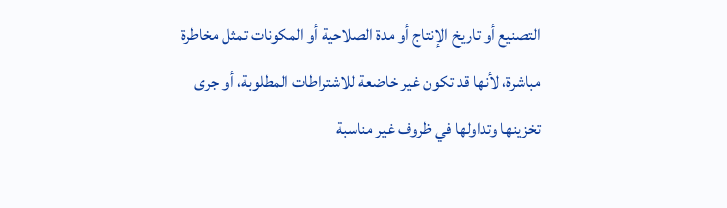التصنيع أو تاريخ الإنتاج أو مدة الصلاحية أو المكونات تمثل مخاطرة مباشرة، لأنها قد تكون غير خاضعة للاشتراطات المطلوبة، أو جرى تخزينها وتداولها في ظروف غير مناسبة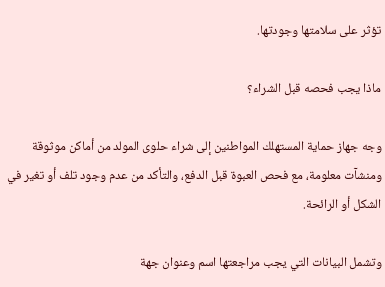تؤثر على سلامتها وجودتها.

ماذا يجب فحصه قبل الشراء؟

وجه جهاز حماية المستهلك المواطنين إلى شراء حلوى المولد من أماكن موثوقة ومنشآت معلومة، مع فحص العبوة قبل الدفع، والتأكد من عدم وجود تلف أو تغير في الشكل أو الرائحة.

وتشمل البيانات التي يجب مراجعتها اسم وعنوان جهة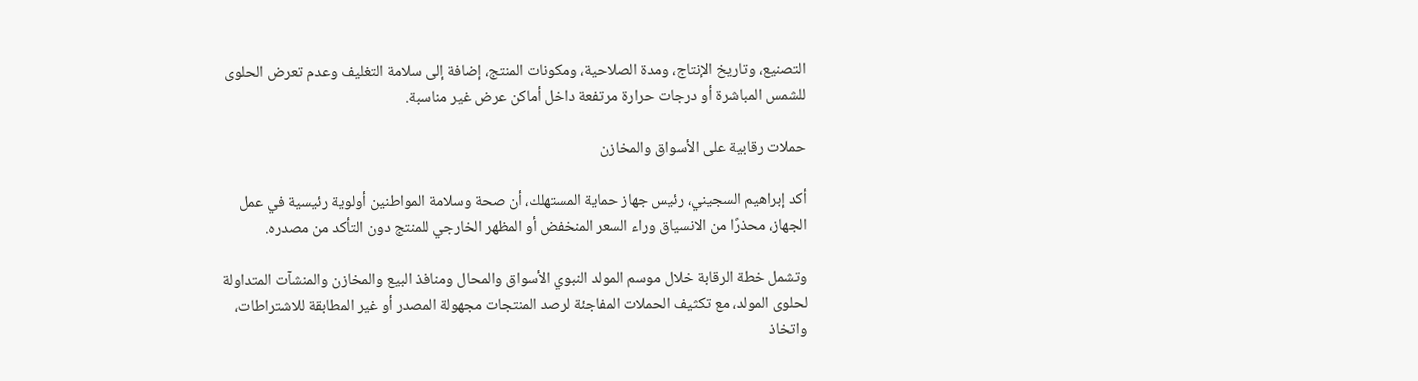التصنيع، وتاريخ الإنتاج، ومدة الصلاحية، ومكونات المنتج، إضافة إلى سلامة التغليف وعدم تعرض الحلوى للشمس المباشرة أو درجات حرارة مرتفعة داخل أماكن عرض غير مناسبة.

حملات رقابية على الأسواق والمخازن

أكد إبراهيم السجيني، رئيس جهاز حماية المستهلك، أن صحة وسلامة المواطنين أولوية رئيسية في عمل الجهاز، محذرًا من الانسياق وراء السعر المنخفض أو المظهر الخارجي للمنتج دون التأكد من مصدره.

وتشمل خطة الرقابة خلال موسم المولد النبوي الأسواق والمحال ومنافذ البيع والمخازن والمنشآت المتداولة لحلوى المولد، مع تكثيف الحملات المفاجئة لرصد المنتجات مجهولة المصدر أو غير المطابقة للاشتراطات، واتخاذ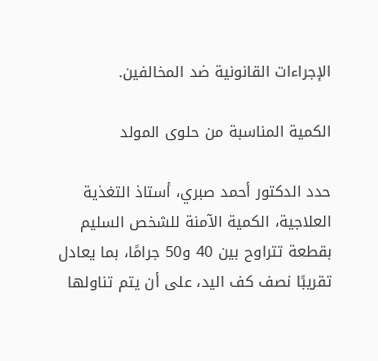الإجراءات القانونية ضد المخالفين.

الكمية المناسبة من حلوى المولد

حدد الدكتور أحمد صبري، أستاذ التغذية العلاجية، الكمية الآمنة للشخص السليم بقطعة تتراوح بين 40 و50 جرامًا، بما يعادل تقريبًا نصف كف اليد، على أن يتم تناولها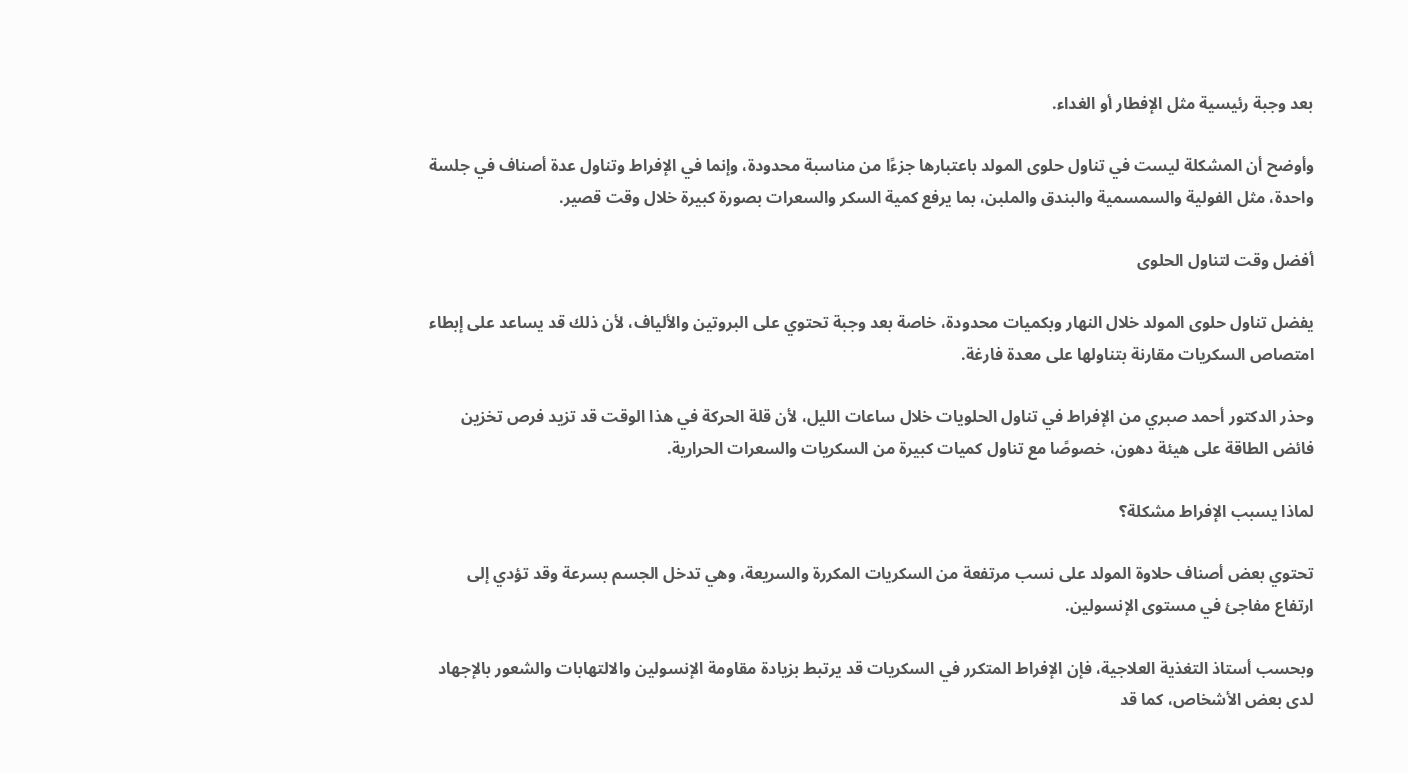بعد وجبة رئيسية مثل الإفطار أو الغداء.

وأوضح أن المشكلة ليست في تناول حلوى المولد باعتبارها جزءًا من مناسبة محدودة، وإنما في الإفراط وتناول عدة أصناف في جلسة واحدة، مثل الفولية والسمسمية والبندق والملبن، بما يرفع كمية السكر والسعرات بصورة كبيرة خلال وقت قصير.

أفضل وقت لتناول الحلوى

يفضل تناول حلوى المولد خلال النهار وبكميات محدودة، خاصة بعد وجبة تحتوي على البروتين والألياف، لأن ذلك قد يساعد على إبطاء امتصاص السكريات مقارنة بتناولها على معدة فارغة.

وحذر الدكتور أحمد صبري من الإفراط في تناول الحلويات خلال ساعات الليل، لأن قلة الحركة في هذا الوقت قد تزيد فرص تخزين فائض الطاقة على هيئة دهون، خصوصًا مع تناول كميات كبيرة من السكريات والسعرات الحرارية.

لماذا يسبب الإفراط مشكلة؟

تحتوي بعض أصناف حلاوة المولد على نسب مرتفعة من السكريات المكررة والسريعة، وهي تدخل الجسم بسرعة وقد تؤدي إلى ارتفاع مفاجئ في مستوى الإنسولين.

وبحسب أستاذ التغذية العلاجية، فإن الإفراط المتكرر في السكريات قد يرتبط بزيادة مقاومة الإنسولين والالتهابات والشعور بالإجهاد لدى بعض الأشخاص، كما قد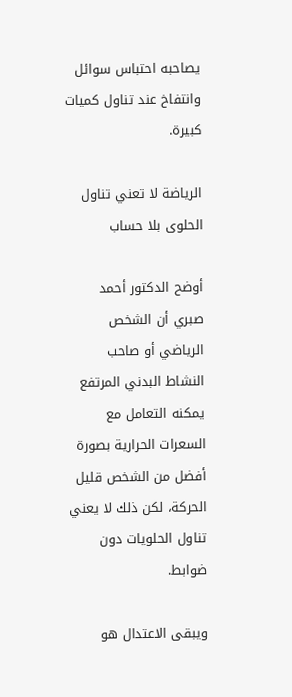يصاحبه احتباس سوائل وانتفاخ عند تناول كميات كبيرة.

الرياضة لا تعني تناول الحلوى بلا حساب

أوضح الدكتور أحمد صبري أن الشخص الرياضي أو صاحب النشاط البدني المرتفع يمكنه التعامل مع السعرات الحرارية بصورة أفضل من الشخص قليل الحركة، لكن ذلك لا يعني تناول الحلويات دون ضوابط.

ويبقى الاعتدال هو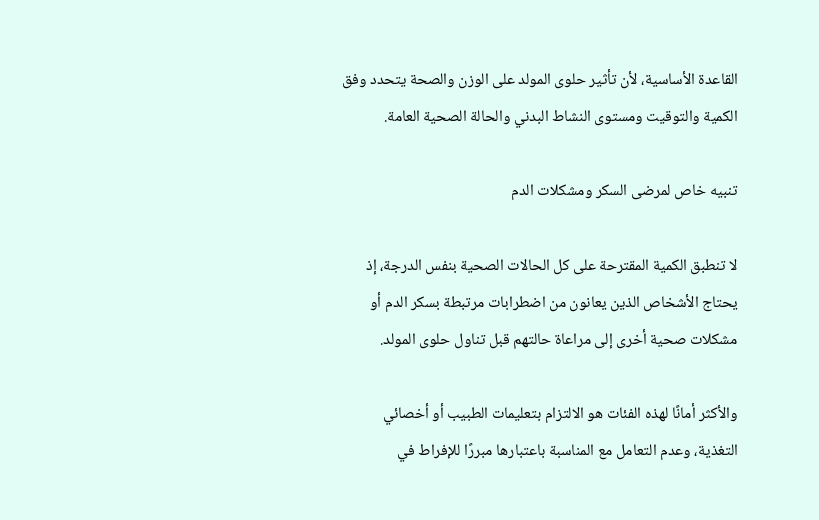القاعدة الأساسية، لأن تأثير حلوى المولد على الوزن والصحة يتحدد وفق الكمية والتوقيت ومستوى النشاط البدني والحالة الصحية العامة.

تنبيه خاص لمرضى السكر ومشكلات الدم

لا تنطبق الكمية المقترحة على كل الحالات الصحية بنفس الدرجة، إذ يحتاج الأشخاص الذين يعانون من اضطرابات مرتبطة بسكر الدم أو مشكلات صحية أخرى إلى مراعاة حالتهم قبل تناول حلوى المولد.

والأكثر أمانًا لهذه الفئات هو الالتزام بتعليمات الطبيب أو أخصائي التغذية، وعدم التعامل مع المناسبة باعتبارها مبررًا للإفراط في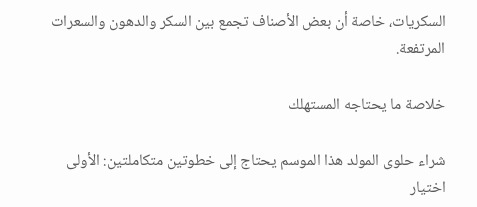السكريات، خاصة أن بعض الأصناف تجمع بين السكر والدهون والسعرات المرتفعة.

خلاصة ما يحتاجه المستهلك

شراء حلوى المولد هذا الموسم يحتاج إلى خطوتين متكاملتين: الأولى اختيار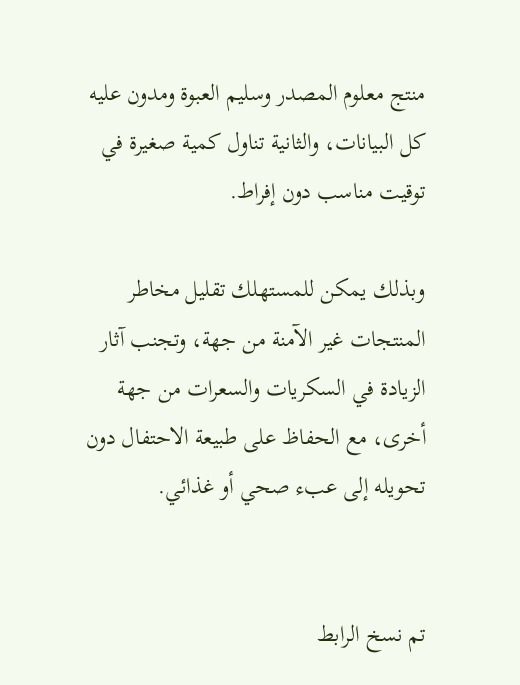منتج معلوم المصدر وسليم العبوة ومدون عليه كل البيانات، والثانية تناول كمية صغيرة في توقيت مناسب دون إفراط.

وبذلك يمكن للمستهلك تقليل مخاطر المنتجات غير الآمنة من جهة، وتجنب آثار الزيادة في السكريات والسعرات من جهة أخرى، مع الحفاظ على طبيعة الاحتفال دون تحويله إلى عبء صحي أو غذائي.


تم نسخ الرابط